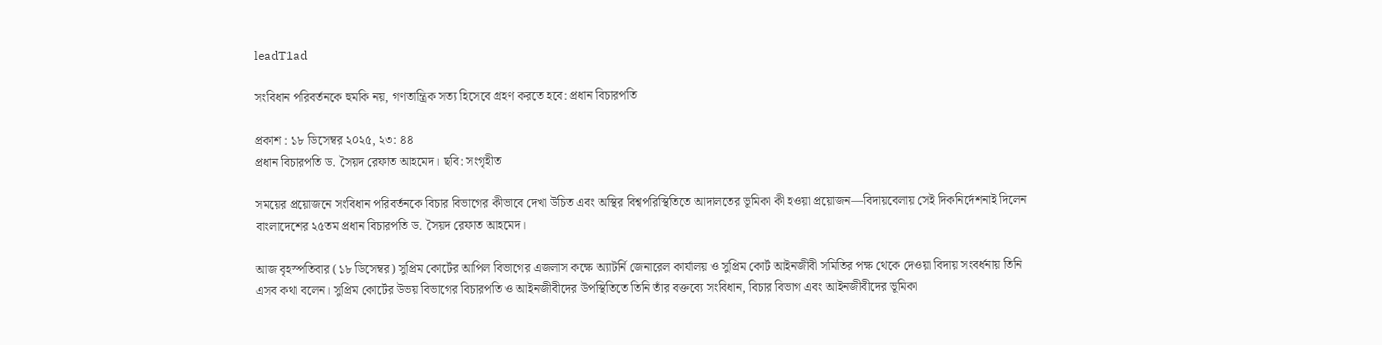leadT1ad

সংবিধান পরিবর্তনকে হুমকি নয়, গণতান্ত্রিক সত্য হিসেবে গ্রহণ করতে হবে: প্রধান বিচারপতি

প্রকাশ : ১৮ ডিসেম্বর ২০২৫, ২৩: ৪৪
প্রধান বিচারপতি ড. সৈয়দ রেফাত আহমেদ। ছবি: সংগৃহীত

সময়ের প্রয়োজনে সংবিধান পরিবর্তনকে বিচার বিভাগের কীভাবে দেখা উচিত এবং অস্থির বিশ্বপরিস্থিতিতে আদালতের ভূমিকা কী হওয়া প্রয়োজন—বিদায়বেলায় সেই দিকনির্দেশনাই দিলেন বাংলাদেশের ২৫তম প্রধান বিচারপতি ড. সৈয়দ রেফাত আহমেদ।

আজ বৃহস্পতিবার (১৮ ডিসেম্বর) সুপ্রিম কোর্টের আপিল বিভাগের এজলাস কক্ষে অ্যাটর্নি জেনারেল কার্যালয় ও সুপ্রিম কোর্ট আইনজীবী সমিতির পক্ষ থেকে দেওয়া বিদায় সংবর্ধনায় তিনি এসব কথা বলেন। সুপ্রিম কোর্টের উভয় বিভাগের বিচারপতি ও আইনজীবীদের উপস্থিতিতে তিনি তাঁর বক্তব্যে সংবিধান, বিচার বিভাগ এবং আইনজীবীদের ভূমিকা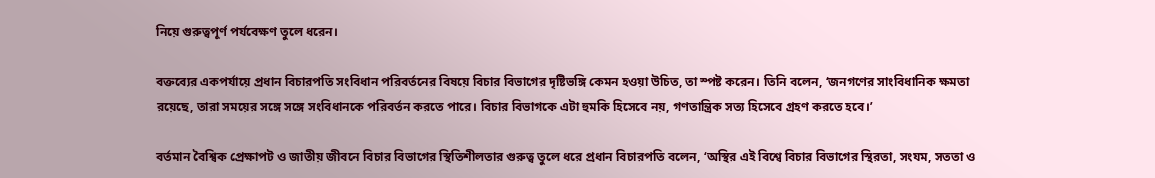নিয়ে গুরুত্বপূর্ণ পর্যবেক্ষণ তুলে ধরেন।

বক্তব্যের একপর্যায়ে প্রধান বিচারপতি সংবিধান পরিবর্তনের বিষয়ে বিচার বিভাগের দৃষ্টিভঙ্গি কেমন হওয়া উচিত, তা স্পষ্ট করেন। তিনি বলেন, ‘জনগণের সাংবিধানিক ক্ষমতা রয়েছে, তারা সময়ের সঙ্গে সঙ্গে সংবিধানকে পরিবর্তন করতে পারে। বিচার বিভাগকে এটা হুমকি হিসেবে নয়, গণতান্ত্রিক সত্য হিসেবে গ্রহণ করতে হবে।’

বর্তমান বৈশ্বিক প্রেক্ষাপট ও জাতীয় জীবনে বিচার বিভাগের স্থিতিশীলতার গুরুত্ব তুলে ধরে প্রধান বিচারপতি বলেন, ‘অস্থির এই বিশ্বে বিচার বিভাগের স্থিরতা, সংযম, সততা ও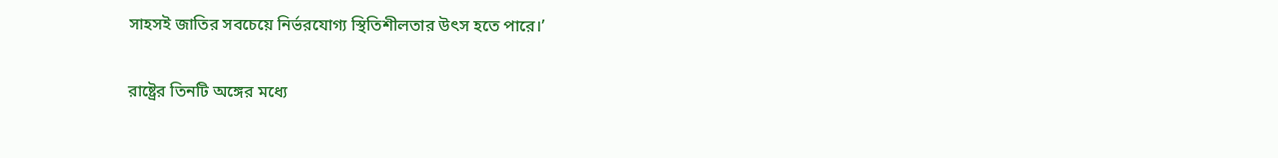সাহসই জাতির সবচেয়ে নির্ভরযোগ্য স্থিতিশীলতার উৎস হতে পারে।’

রাষ্ট্রের তিনটি অঙ্গের মধ্যে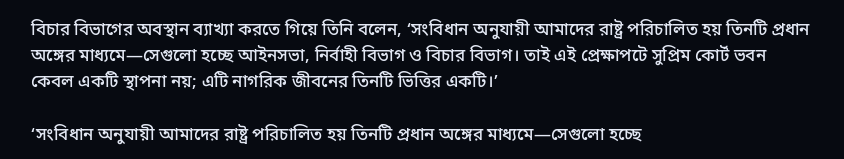বিচার বিভাগের অবস্থান ব্যাখ্যা করতে গিয়ে তিনি বলেন, ‘সংবিধান অনুযায়ী আমাদের রাষ্ট্র পরিচালিত হয় তিনটি প্রধান অঙ্গের মাধ্যমে—সেগুলো হচ্ছে আইনসভা, নির্বাহী বিভাগ ও বিচার বিভাগ। তাই এই প্রেক্ষাপটে সুপ্রিম কোর্ট ভবন কেবল একটি স্থাপনা নয়; এটি নাগরিক জীবনের তিনটি ভিত্তির একটি।’

‘সংবিধান অনুযায়ী আমাদের রাষ্ট্র পরিচালিত হয় তিনটি প্রধান অঙ্গের মাধ্যমে—সেগুলো হচ্ছে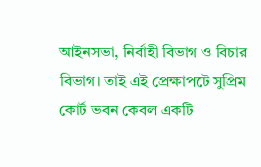আইনসভা, নির্বাহী বিভাগ ও বিচার বিভাগ। তাই এই প্রেক্ষাপটে সুপ্রিম কোর্ট ভবন কেবল একটি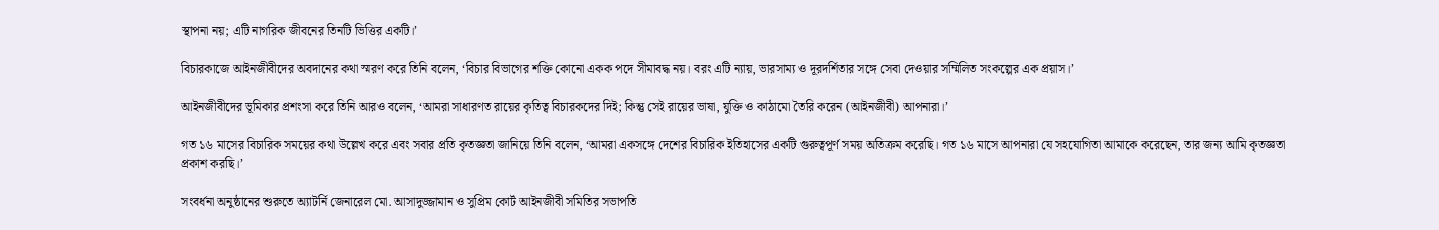স্থাপনা নয়; এটি নাগরিক জীবনের তিনটি ভিত্তির একটি।’

বিচারকাজে আইনজীবীদের অবদানের কথা স্মরণ করে তিনি বলেন, ‘বিচার বিভাগের শক্তি কোনো একক পদে সীমাবদ্ধ নয়। বরং এটি ন্যায়, ভারসাম্য ও দূরদর্শিতার সঙ্গে সেবা দেওয়ার সম্মিলিত সংকল্পের এক প্রয়াস।’

আইনজীবীদের ভূমিকার প্রশংসা করে তিনি আরও বলেন, ‘আমরা সাধারণত রায়ের কৃতিত্ব বিচারকদের দিই; কিন্তু সেই রায়ের ভাষা, যুক্তি ও কাঠামো তৈরি করেন (আইনজীবী) আপনারা।’

গত ১৬ মাসের বিচারিক সময়ের কথা উল্লেখ করে এবং সবার প্রতি কৃতজ্ঞতা জানিয়ে তিনি বলেন, ‘আমরা একসঙ্গে দেশের বিচারিক ইতিহাসের একটি গুরুত্বপূর্ণ সময় অতিক্রম করেছি। গত ১৬ মাসে আপনারা যে সহযোগিতা আমাকে করেছেন, তার জন্য আমি কৃতজ্ঞতা প্রকাশ করছি।’

সংবর্ধনা অনুষ্ঠানের শুরুতে অ্যাটর্নি জেনারেল মো. আসাদুজ্জামান ও সুপ্রিম কোর্ট আইনজীবী সমিতির সভাপতি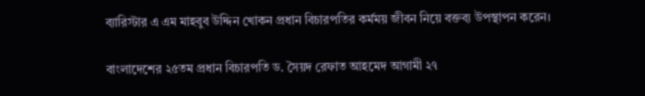ব্যারিস্টার এ এম মাহবুব উদ্দিন খোকন প্রধান বিচারপতির কর্মময় জীবন নিয়ে বক্তব্য উপস্থাপন করেন।

বাংলাদেশের ২৫তম প্রধান বিচারপতি ড. সৈয়দ রেফাত আহমেদ আগামী ২৭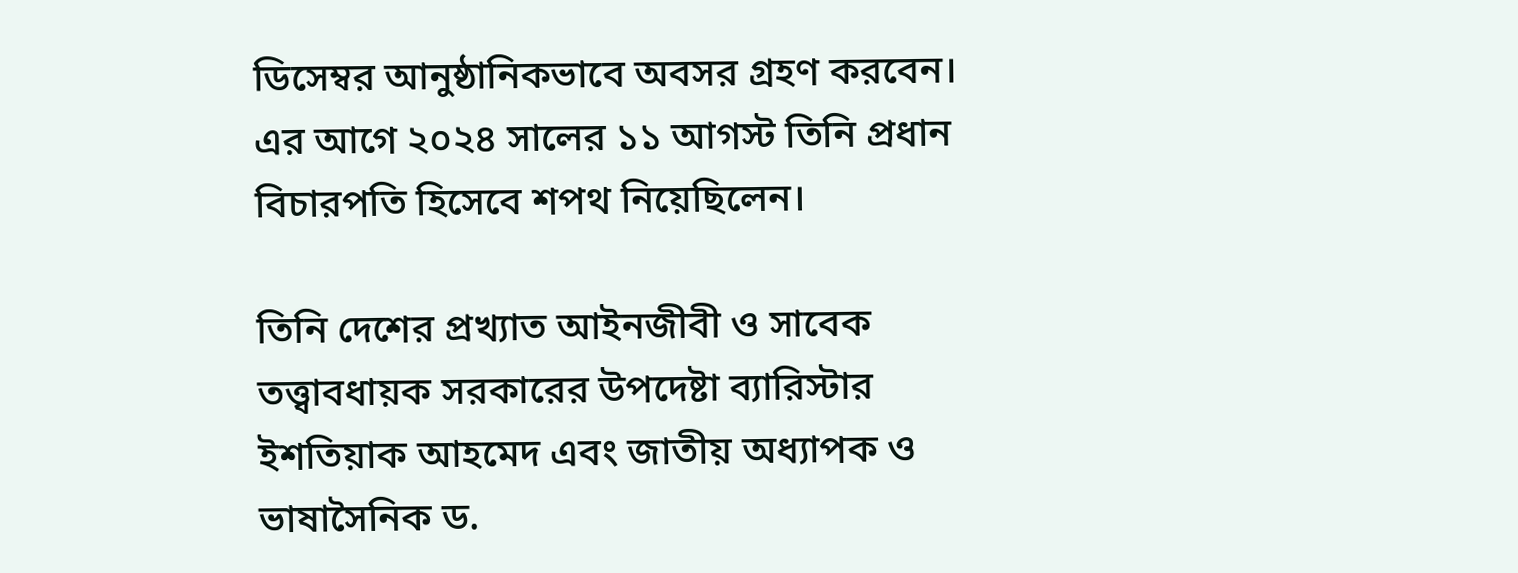ডিসেম্বর আনুষ্ঠানিকভাবে অবসর গ্রহণ করবেন। এর আগে ২০২৪ সালের ১১ আগস্ট তিনি প্রধান বিচারপতি হিসেবে শপথ নিয়েছিলেন।

তিনি দেশের প্রখ্যাত আইনজীবী ও সাবেক তত্ত্বাবধায়ক সরকারের উপদেষ্টা ব্যারিস্টার ইশতিয়াক আহমেদ এবং জাতীয় অধ্যাপক ও ভাষাসৈনিক ড.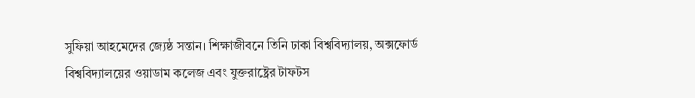সুফিয়া আহমেদের জ্যেষ্ঠ সন্তান। শিক্ষাজীবনে তিনি ঢাকা বিশ্ববিদ্যালয়, অক্সফোর্ড বিশ্ববিদ্যালয়ের ওয়াডাম কলেজ এবং যুক্তরাষ্ট্রের টাফটস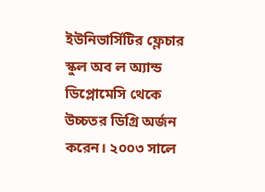ইউনিভার্সিটির ফ্লেচার স্কুল অব ল অ্যান্ড ডিপ্লোমেসি থেকে উচ্চতর ডিগ্রি অর্জন করেন। ২০০৩ সালে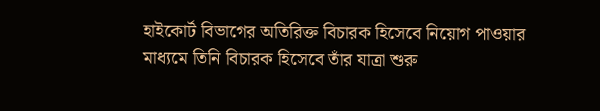হাইকোর্ট বিভাগের অতিরিক্ত বিচারক হিসেবে নিয়োগ পাওয়ার মাধ্যমে তিনি বিচারক হিসেবে তাঁর যাত্রা শুরু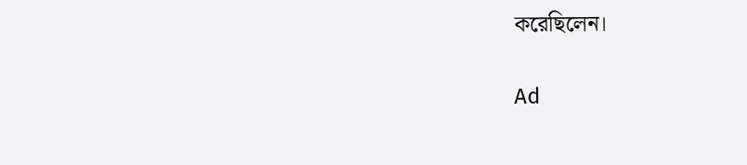করেছিলেন।

Ad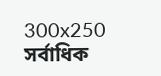300x250
সর্বাধিক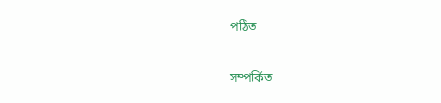পঠিত

সম্পর্কিত